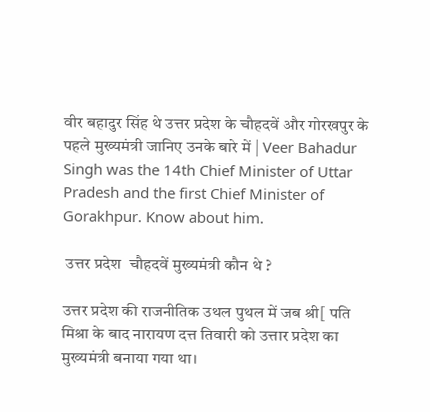वीर बहादुर सिंह थे उत्तर प्रदेश के चौहदवें और गोरखपुर के पहले मुख्यमंत्री जानिए उनके बारे में | Veer Bahadur Singh was the 14th Chief Minister of Uttar Pradesh and the first Chief Minister of Gorakhpur. Know about him.

 उत्तर प्रदेश  चौहदवें मुख्यमंत्री कौन थे ?

उत्तर प्रदेश की राजनीतिक उथल पुथल में जब श्री[ पति मिश्रा के बाद नारायण दत्त तिवारी को उत्तार प्रदेश का मुख्यमंत्री बनाया गया था।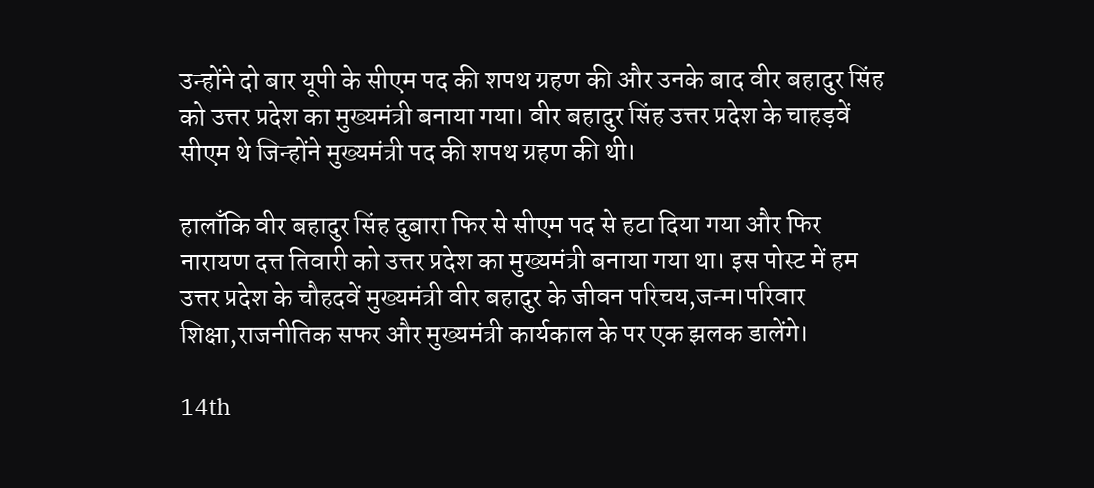उन्होंने दो बार यूपी के सीएम पद की शपथ ग्रहण की और उनके बाद वीर बहादुर सिंह को उत्तर प्रदेश का मुख्यमंत्री बनाया गया। वीर बहादुर सिंह उत्तर प्रदेश के चाहड़वें सीएम थे जिन्होंने मुख्यमंत्री पद की शपथ ग्रहण की थी।

हालाँकि वीर बहादुर सिंह दुबारा फिर से सीएम पद से हटा दिया गया और फिर नारायण दत्त तिवारी को उत्तर प्रदेश का मुख्यमंत्री बनाया गया था। इस पोस्ट में हम उत्तर प्रदेश के चौहदवें मुख्यमंत्री वीर बहादुर के जीवन परिचय,जन्म।परिवार शिक्षा,राजनीतिक सफर और मुख्यमंत्री कार्यकाल के पर एक झलक डालेंगे।

14th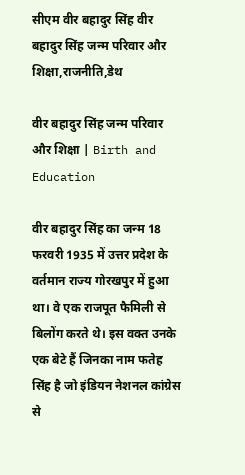सीएम वीर बहादुर सिंह वीर बहादुर सिंह जन्म परिवार और शिक्षा,राजनीति,डेथ

वीर बहादुर सिंह जन्म परिवार और शिक्षा | Birth and Education

वीर बहादुर सिंह का जन्म 18 फरवरी 1935 में उत्तर प्रदेश के वर्तमान राज्य गोरखपुर में हुआ था। वे एक राजपूत फैमिली से बिलोंग करते थे। इस वक्त उनके एक बेटे हैं जिनका नाम फतेह सिंह है जो इंडियन नेशनल कांग्रेस से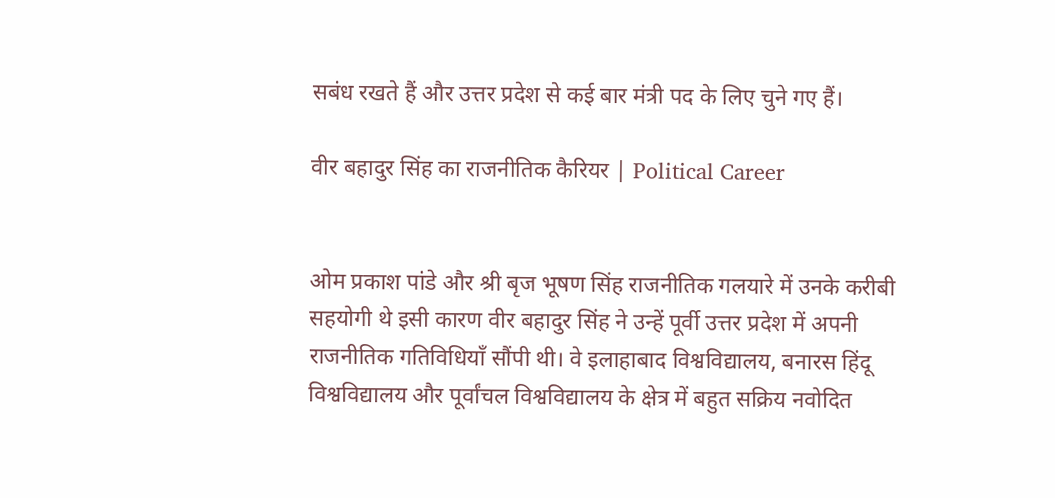सबंध रखते हैं और उत्तर प्रदेश से कई बार मंत्री पद के लिए चुने गए हैं।

वीर बहादुर सिंह का राजनीतिक कैरियर | Political Career


ओम प्रकाश पांडे और श्री बृज भूषण सिंह राजनीतिक गलयारे में उनके करीबी सहयोगी थे इसी कारण वीर बहादुर सिंह ने उन्हें पूर्वी उत्तर प्रदेश में अपनी राजनीतिक गतिविधियाँ सौंपी थी। वे इलाहाबाद विश्वविद्यालय, बनारस हिंदू विश्वविद्यालय और पूर्वांचल विश्वविद्यालय के क्षेत्र में बहुत सक्रिय नवोदित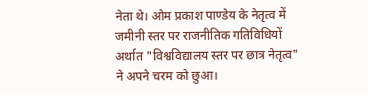नेता थे। ओम प्रकाश पाण्डेय के नेतृत्व में जमीनी स्तर पर राजनीतिक गतिविधियों अर्थात "विश्वविद्यालय स्तर पर छात्र नेतृत्व" ने अपने चरम को छुआ।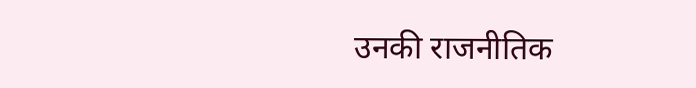उनकी राजनीतिक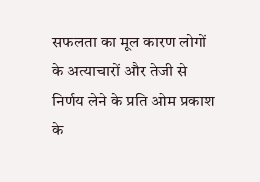सफलता का मूल कारण लोगों के अत्याचारों और तेजी से निर्णय लेने के प्रति ओम प्रकाश के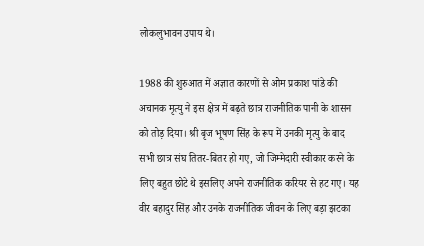लोकलुभावन उपाय थे।

1988 की शुरुआत में अज्ञात कारणों से ओम प्रकाश पांडे की अचानक मृत्यु ने इस क्षेत्र में बढ़ते छात्र राजनीतिक पानी के शासन को तोड़ दिया। श्री बृज भूषण सिंह के रूप में उनकी मृत्यु के बाद सभी छात्र संघ तितर-बितर हो गए, जो जिम्मेदारी स्वीकार करने के लिए बहुत छोटे थे इसलिए अपने राजनीतिक करियर से हट गए। यह वीर बहादुर सिंह और उनके राजनीतिक जीवन के लिए बड़ा झटका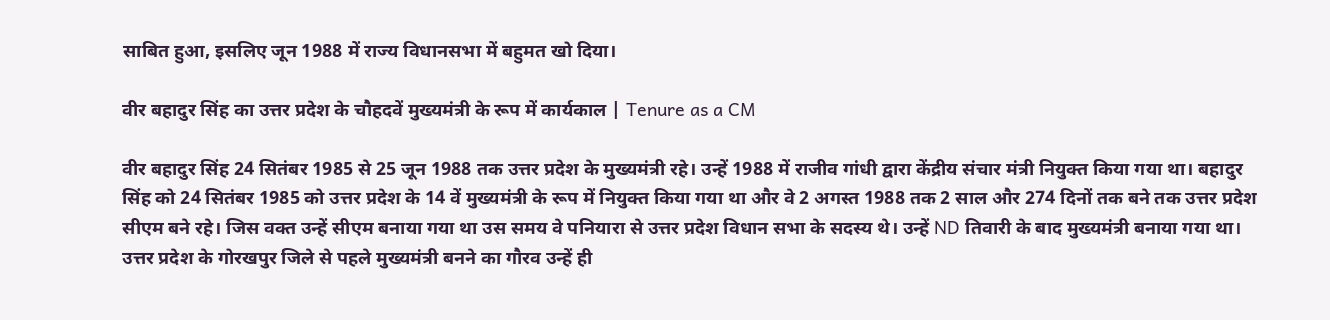साबित हुआ, इसलिए जून 1988 में राज्य विधानसभा में बहुमत खो दिया।

वीर बहादुर सिंह का उत्तर प्रदेश के चौहदवें मुख्यमंत्री के रूप में कार्यकाल | Tenure as a CM

वीर बहादुर सिंह 24 सितंबर 1985 से 25 जून 1988 तक उत्तर प्रदेश के मुख्यमंत्री रहे। उन्हें 1988 में राजीव गांधी द्वारा केंद्रीय संचार मंत्री नियुक्त किया गया था। बहादुर सिंह को 24 सितंबर 1985 को उत्तर प्रदेश के 14 वें मुख्यमंत्री के रूप में नियुक्त किया गया था और वे 2 अगस्त 1988 तक 2 साल और 274 दिनों तक बने तक उत्तर प्रदेश सीएम बने रहे। जिस वक्त उन्हें सीएम बनाया गया था उस समय वे पनियारा से उत्तर प्रदेश विधान सभा के सदस्य थे। उन्हें ND तिवारी के बाद मुख्यमंत्री बनाया गया था। उत्तर प्रदेश के गोरखपुर जिले से पहले मुख्यमंत्री बनने का गौरव उन्हें ही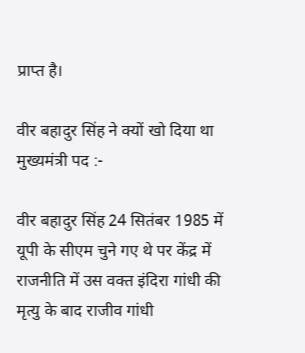प्राप्त है।

वीर बहादुर सिंह ने क्यों खो दिया था मुख्यमंत्री पद :-

वीर बहादुर सिंह 24 सितंबर 1985 में यूपी के सीएम चुने गए थे पर केंद्र में राजनीति में उस वक्त इंदिरा गांधी की मृत्यु के बाद राजीव गांधी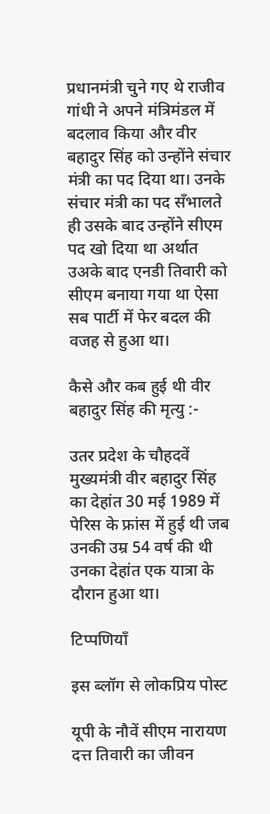प्रधानमंत्री चुने गए थे राजीव गांधी ने अपने मंत्रिमंडल में बदलाव किया और वीर बहादुर सिंह को उन्होंने संचार मंत्री का पद दिया था। उनके संचार मंत्री का पद सँभालते ही उसके बाद उन्होंने सीएम पद खो दिया था अर्थात उअके बाद एनडी तिवारी को सीएम बनाया गया था ऐसा सब पार्टी में फेर बदल की वजह से हुआ था।

कैसे और कब हुई थी वीर बहादुर सिंह की मृत्यु :-

उतर प्रदेश के चौहदवें मुख्यमंत्री वीर बहादुर सिंह का देहांत 30 मई 1989 में  पेरिस के फ्रांस में हुई थी जब उनकी उम्र 54 वर्ष की थी उनका देहांत एक यात्रा के दौरान हुआ था।

टिप्पणियाँ

इस ब्लॉग से लोकप्रिय पोस्ट

यूपी के नौवें सीएम नारायण दत्त तिवारी का जीवन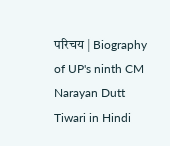परिचय | Biography of UP's ninth CM Narayan Dutt Tiwari in Hindi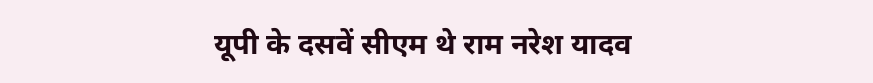यूपी के दसवें सीएम थे राम नरेश यादव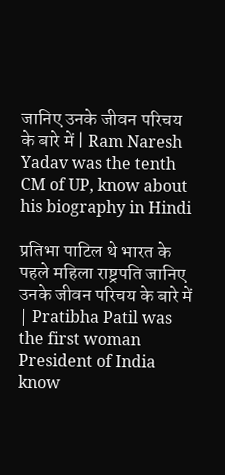जानिए उनके जीवन परिचय के बारे में | Ram Naresh Yadav was the tenth CM of UP, know about his biography in Hindi

प्रतिभा पाटिल थे भारत के पहले महिला राष्ट्रपति जानिए उनके जीवन परिचय के बारे में | Pratibha Patil was the first woman President of India know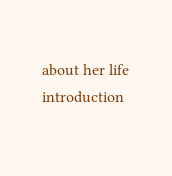about her life introduction